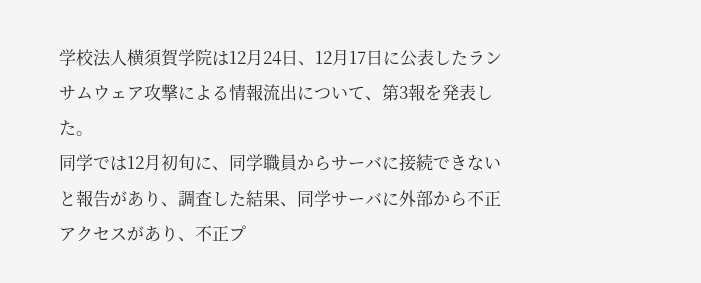学校法人横須賀学院は12月24日、12月17日に公表したランサムウェア攻撃による情報流出について、第3報を発表した。
同学では12月初旬に、同学職員からサーバに接続できないと報告があり、調査した結果、同学サーバに外部から不正アクセスがあり、不正プ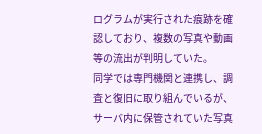ログラムが実行された痕跡を確認しており、複数の写真や動画等の流出が判明していた。
同学では専門機関と連携し、調査と復旧に取り組んでいるが、サーバ内に保管されていた写真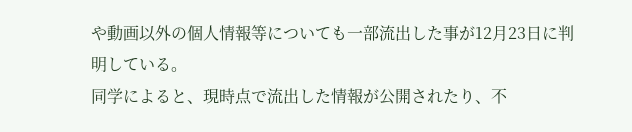や動画以外の個人情報等についても一部流出した事が12月23日に判明している。
同学によると、現時点で流出した情報が公開されたり、不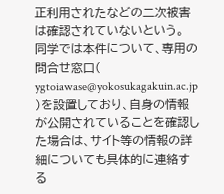正利用されたなどの二次被害は確認されていないという。
同学では本件について、専用の問合せ窓口( ygtoiawase@yokosukagakuin.ac.jp )を設置しており、自身の情報が公開されていることを確認した場合は、サイト等の情報の詳細についても具体的に連絡する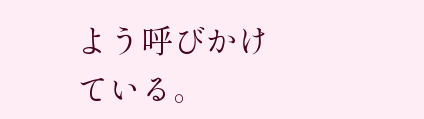よう呼びかけている。